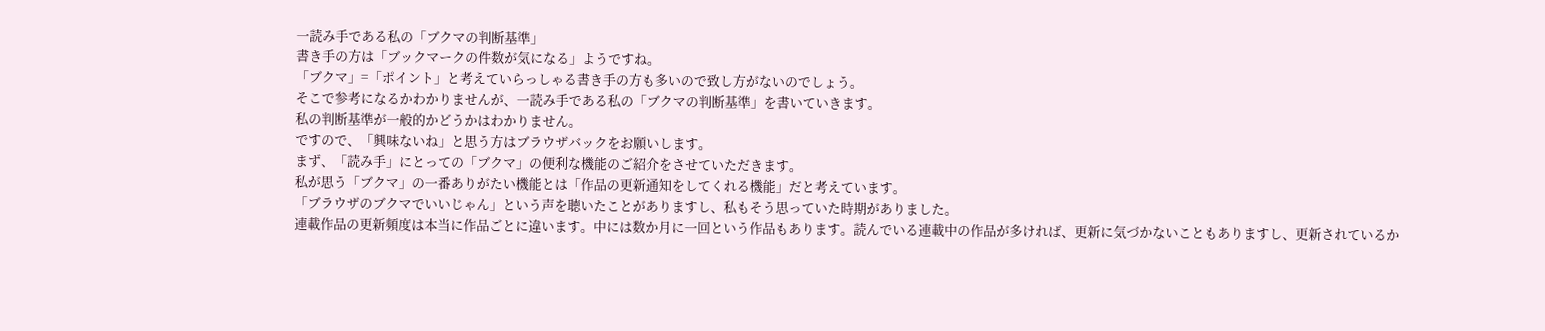一読み手である私の「ブクマの判断基準」
書き手の方は「ブックマークの件数が気になる」ようですね。
「ブクマ」=「ポイント」と考えていらっしゃる書き手の方も多いので致し方がないのでしょう。
そこで参考になるかわかりませんが、一読み手である私の「ブクマの判断基準」を書いていきます。
私の判断基準が一般的かどうかはわかりません。
ですので、「興味ないね」と思う方はブラウザバックをお願いします。
まず、「読み手」にとっての「ブクマ」の便利な機能のご紹介をさせていただきます。
私が思う「ブクマ」の一番ありがたい機能とは「作品の更新通知をしてくれる機能」だと考えています。
「ブラウザのブクマでいいじゃん」という声を聴いたことがありますし、私もそう思っていた時期がありました。
連載作品の更新頻度は本当に作品ごとに違います。中には数か月に一回という作品もあります。読んでいる連載中の作品が多ければ、更新に気づかないこともありますし、更新されているか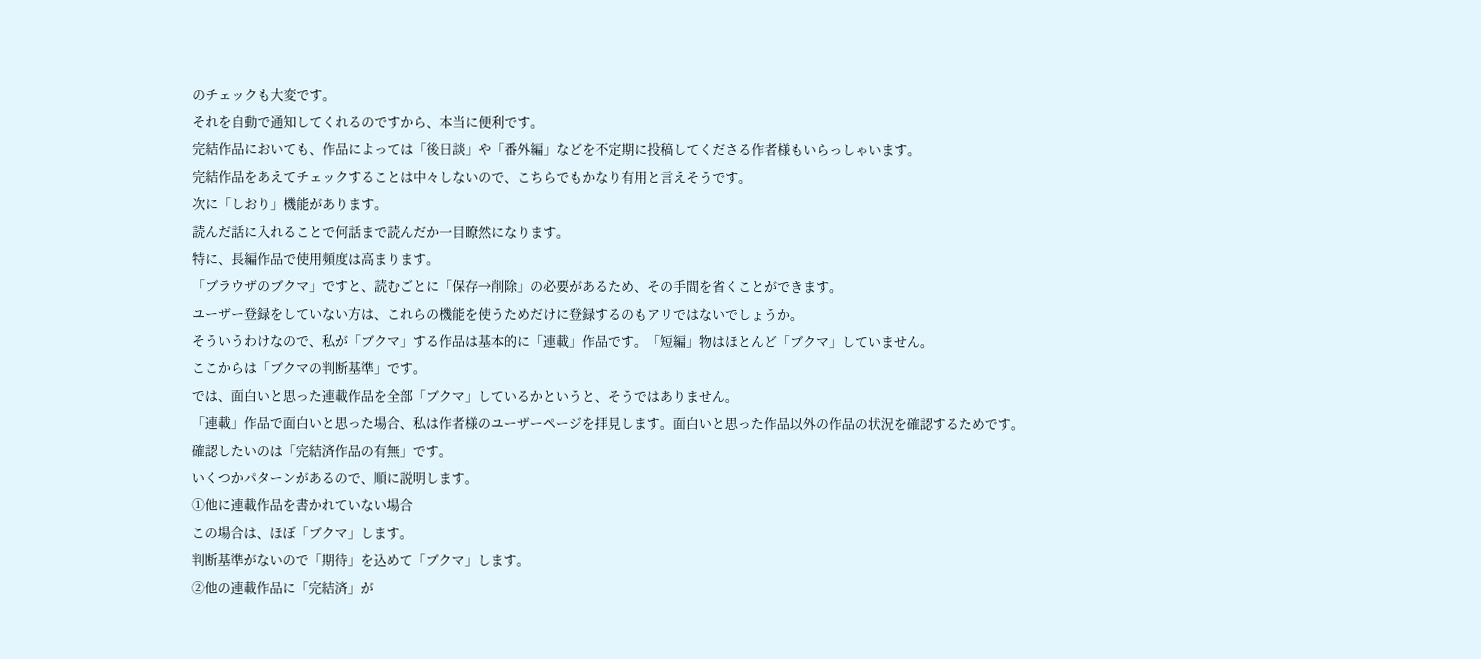のチェックも大変です。
それを自動で通知してくれるのですから、本当に便利です。
完結作品においても、作品によっては「後日談」や「番外編」などを不定期に投稿してくださる作者様もいらっしゃいます。
完結作品をあえてチェックすることは中々しないので、こちらでもかなり有用と言えそうです。
次に「しおり」機能があります。
読んだ話に入れることで何話まで読んだか一目瞭然になります。
特に、長編作品で使用頻度は高まります。
「ブラウザのブクマ」ですと、読むごとに「保存→削除」の必要があるため、その手間を省くことができます。
ユーザー登録をしていない方は、これらの機能を使うためだけに登録するのもアリではないでしょうか。
そういうわけなので、私が「ブクマ」する作品は基本的に「連載」作品です。「短編」物はほとんど「ブクマ」していません。
ここからは「ブクマの判断基準」です。
では、面白いと思った連載作品を全部「ブクマ」しているかというと、そうではありません。
「連載」作品で面白いと思った場合、私は作者様のユーザーページを拝見します。面白いと思った作品以外の作品の状況を確認するためです。
確認したいのは「完結済作品の有無」です。
いくつかパターンがあるので、順に説明します。
①他に連載作品を書かれていない場合
この場合は、ほぼ「ブクマ」します。
判断基準がないので「期待」を込めて「ブクマ」します。
②他の連載作品に「完結済」が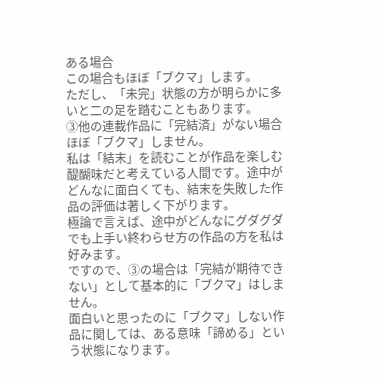ある場合
この場合もほぼ「ブクマ」します。
ただし、「未完」状態の方が明らかに多いと二の足を踏むこともあります。
③他の連載作品に「完結済」がない場合
ほぼ「ブクマ」しません。
私は「結末」を読むことが作品を楽しむ醍醐味だと考えている人間です。途中がどんなに面白くても、結末を失敗した作品の評価は著しく下がります。
極論で言えば、途中がどんなにグダグダでも上手い終わらせ方の作品の方を私は好みます。
ですので、③の場合は「完結が期待できない」として基本的に「ブクマ」はしません。
面白いと思ったのに「ブクマ」しない作品に関しては、ある意味「諦める」という状態になります。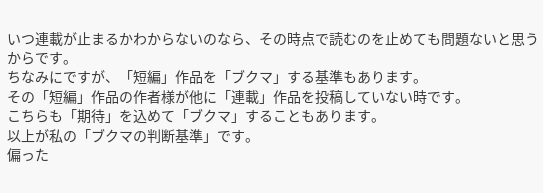いつ連載が止まるかわからないのなら、その時点で読むのを止めても問題ないと思うからです。
ちなみにですが、「短編」作品を「ブクマ」する基準もあります。
その「短編」作品の作者様が他に「連載」作品を投稿していない時です。
こちらも「期待」を込めて「ブクマ」することもあります。
以上が私の「ブクマの判断基準」です。
偏った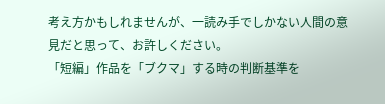考え方かもしれませんが、一読み手でしかない人間の意見だと思って、お許しください。
「短編」作品を「ブクマ」する時の判断基準を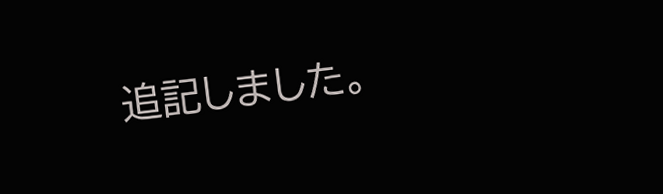追記しました。